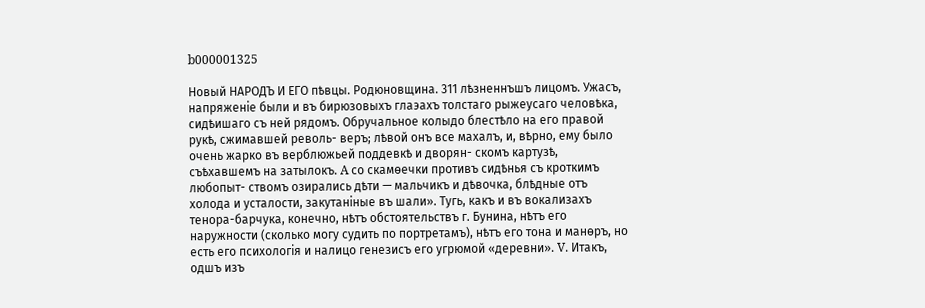b000001325

Новый НАРОДЪ И ЕГО пѣвцы. Родюновщина. 311 лѣзненнъшъ лицомъ. Ужасъ, напряженіе были и въ бирюзовыхъ глаэахъ толстаго рыжеусаго человѣка, сидѣишаго съ ней рядомъ. Обручальное колыдо блестѣло на его правой рукѣ, сжимавшей револь- веръ; лѣвой онъ все махалъ, и, вѣрно, ему было очень жарко въ верблюжьей поддевкѣ и дворян- скомъ картузѣ, съѣхавшемъ на затылокъ. A со скамѳечки противъ сидѣнья съ кроткимъ любопыт- ствомъ озирались дѣти — мальчикъ и дѣвочка, блѣдные отъ холода и усталости, закутаніные въ шали». Тугь, какъ и въ вокализахъ тенора-барчука, конечно, нѣтъ обстоятельствъ г. Бунина, нѣтъ его наружности (сколько могу судить по портретамъ), нѣтъ его тона и манѳръ, но есть его психологія и налицо генезисъ его угрюмой «деревни». V. Итакъ, одшъ изъ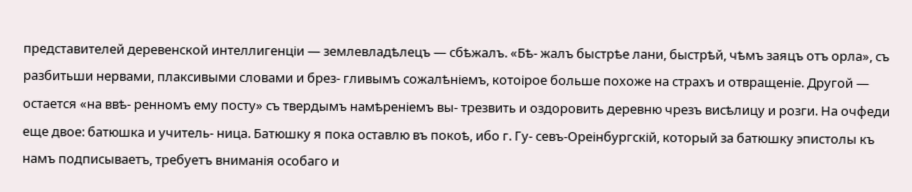представителей деревенской интеллигенціи — землевладѣлецъ — сбѣжалъ. «Бѣ- жалъ быстрѣе лани, быстрѣй, чѣмъ заяцъ отъ орла», съ разбитьши нервами, плаксивыми словами и брез- гливымъ сожалѣніемъ, котоірое больше похоже на страхъ и отвращеніе. Другой — остается «на ввѣ- ренномъ ему посту» съ твердымъ намѣреніемъ вы- трезвить и оздоровить деревню чрезъ висѣлицу и розги. На очфеди еще двое: батюшка и учитель- ница. Батюшку я пока оставлю въ покоѣ, ибо г. Гу- севъ-Ореінбургскій, который за батюшку эпистолы къ намъ подписываетъ, требуетъ вниманія особаго и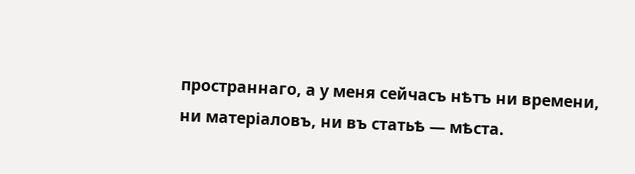пространнаго, а у меня сейчасъ нѣтъ ни времени, ни матеріаловъ, ни въ статьѣ — мѣста.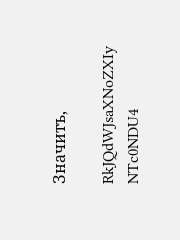Значитъ,

RkJQdWJsaXNoZXIy NTc0NDU4